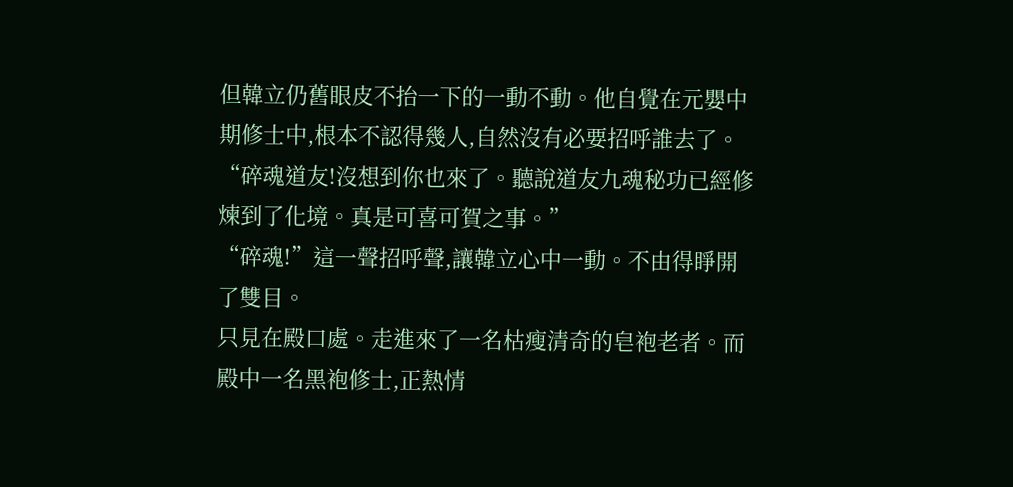但韓立仍舊眼皮不抬一下的一動不動。他自覺在元嬰中期修士中,根本不認得幾人,自然沒有必要招呼誰去了。
“碎魂道友!沒想到你也來了。聽說道友九魂秘功已經修煉到了化境。真是可喜可賀之事。”
“碎魂!”這一聲招呼聲,讓韓立心中一動。不由得睜開了雙目。
只見在殿口處。走進來了一名枯瘦清奇的皂袍老者。而殿中一名黑袍修士,正熱情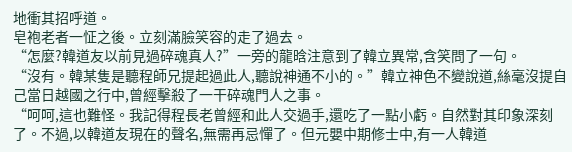地衝其招呼道。
皂袍老者一怔之後。立刻滿臉笑容的走了過去。
“怎麼?韓道友以前見過碎魂真人?”一旁的龍晗注意到了韓立異常,含笑問了一句。
“沒有。韓某隻是聽程師兄提起過此人,聽說神通不小的。”韓立神色不變說道,絲毫沒提自己當日越國之行中,曾經擊殺了一干碎魂門人之事。
“呵呵,這也難怪。我記得程長老曾經和此人交過手,還吃了一點小虧。自然對其印象深刻了。不過,以韓道友現在的聲名,無需再忌憚了。但元嬰中期修士中,有一人韓道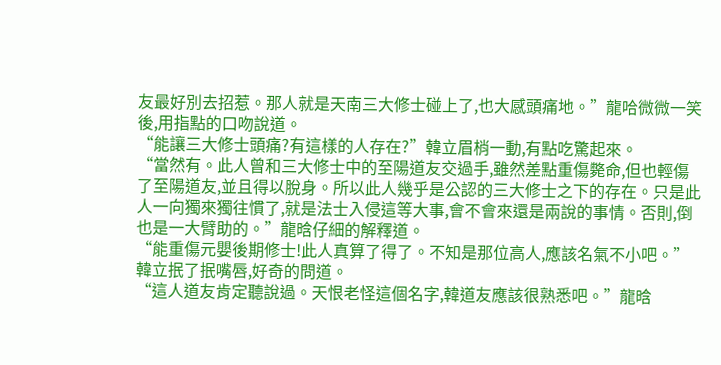友最好別去招惹。那人就是天南三大修士碰上了,也大感頭痛地。”龍哈微微一笑後,用指點的口吻說道。
“能讓三大修士頭痛?有這樣的人存在?”韓立眉梢一動,有點吃驚起來。
“當然有。此人曾和三大修士中的至陽道友交過手,雖然差點重傷斃命,但也輕傷了至陽道友,並且得以脫身。所以此人幾乎是公認的三大修士之下的存在。只是此人一向獨來獨往慣了,就是法士入侵這等大事,會不會來還是兩說的事情。否則,倒也是一大臂助的。”龍晗仔細的解釋道。
“能重傷元嬰後期修士!此人真算了得了。不知是那位高人,應該名氣不小吧。”韓立抿了抿嘴唇,好奇的問道。
“這人道友肯定聽說過。天恨老怪這個名字,韓道友應該很熟悉吧。”龍晗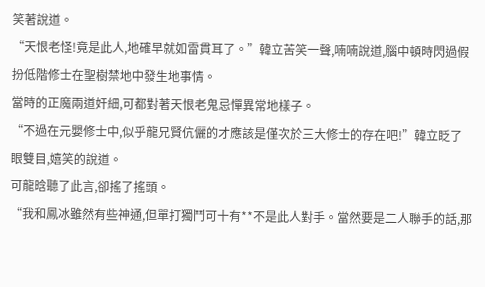笑著說道。
“天恨老怪!竟是此人,地確早就如雷貫耳了。”韓立苦笑一聲,喃喃說道,腦中頓時閃過假扮低階修士在聖樹禁地中發生地事情。
當時的正魔兩道奸細,可都對著天恨老鬼忌憚異常地樣子。
“不過在元嬰修士中,似乎龍兄賢伉儷的才應該是僅次於三大修士的存在吧!”韓立眨了眼雙目,嬉笑的說道。
可龍晗聽了此言,卻搖了搖頭。
“我和鳳冰雖然有些神通,但單打獨鬥可十有**不是此人對手。當然要是二人聯手的話,那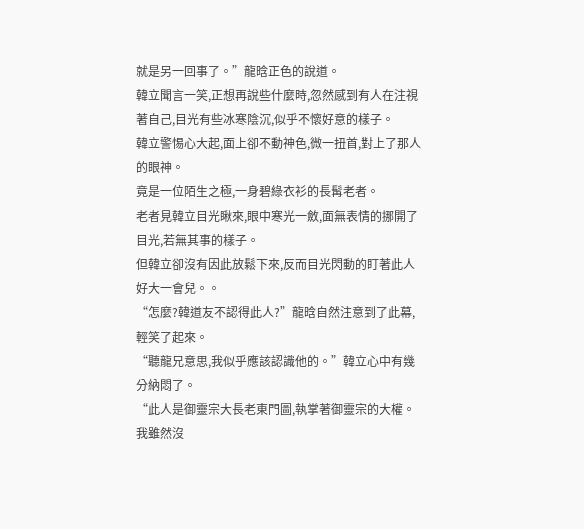就是另一回事了。”龍晗正色的說道。
韓立聞言一笑,正想再說些什麼時,忽然感到有人在注視著自己,目光有些冰寒陰沉,似乎不懷好意的樣子。
韓立警惕心大起,面上卻不動神色,微一扭首,對上了那人的眼神。
竟是一位陌生之極,一身碧綠衣衫的長髯老者。
老者見韓立目光瞅來,眼中寒光一斂,面無表情的挪開了目光,若無其事的樣子。
但韓立卻沒有因此放鬆下來,反而目光閃動的盯著此人好大一會兒。。
“怎麼?韓道友不認得此人?”龍晗自然注意到了此幕,輕笑了起來。
“聽龍兄意思,我似乎應該認識他的。”韓立心中有幾分納悶了。
“此人是御靈宗大長老東門圖,執掌著御靈宗的大權。我雖然沒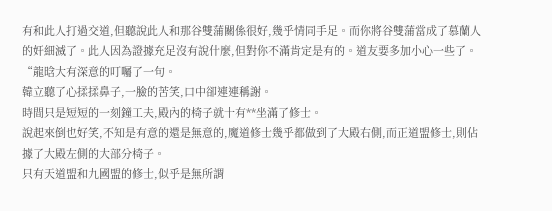有和此人打過交道,但聽說此人和那谷雙蒲關係很好,幾乎情同手足。而你將谷雙蒲當成了慕蘭人的奸細滅了。此人因為證據充足沒有說什麼,但對你不滿肯定是有的。道友要多加小心一些了。“龍晗大有深意的叮囑了一句。
韓立聽了心揉揉鼻子,一臉的苦笑,口中卻連連稱謝。
時間只是短短的一刻鐘工夫,殿內的椅子就十有**坐滿了修士。
說起來倒也好笑,不知是有意的還是無意的,魔道修士幾乎都做到了大殿右側,而正道盟修士,則佔據了大殿左側的大部分椅子。
只有天道盟和九國盟的修士,似乎是無所謂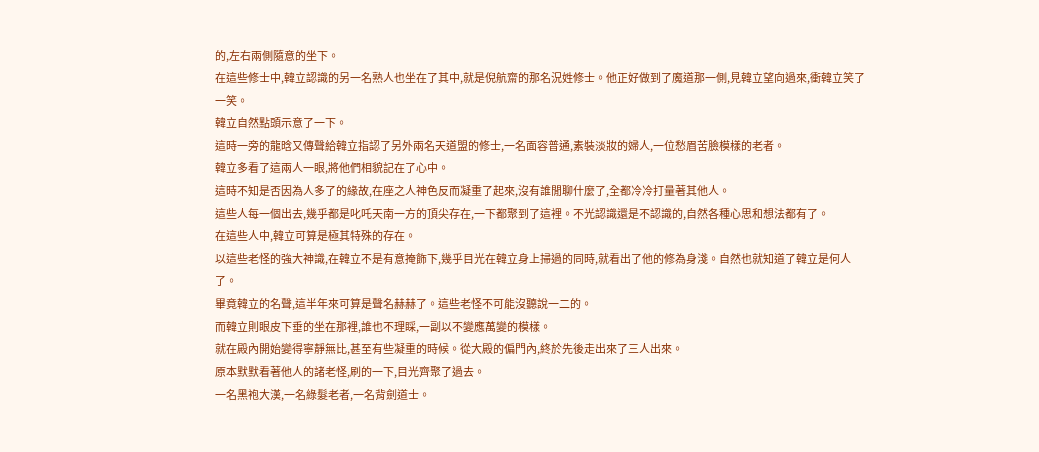的,左右兩側隨意的坐下。
在這些修士中,韓立認識的另一名熟人也坐在了其中,就是倪航齋的那名況姓修士。他正好做到了魔道那一側,見韓立望向過來,衝韓立笑了一笑。
韓立自然點頭示意了一下。
這時一旁的龍晗又傳聲給韓立指認了另外兩名天道盟的修士,一名面容普通,素裝淡妝的婦人,一位愁眉苦臉模樣的老者。
韓立多看了這兩人一眼,將他們相貌記在了心中。
這時不知是否因為人多了的緣故,在座之人神色反而凝重了起來,沒有誰閒聊什麼了,全都冷冷打量著其他人。
這些人每一個出去,幾乎都是叱吒天南一方的頂尖存在,一下都聚到了這裡。不光認識還是不認識的,自然各種心思和想法都有了。
在這些人中,韓立可算是極其特殊的存在。
以這些老怪的強大神識,在韓立不是有意掩飾下,幾乎目光在韓立身上掃過的同時,就看出了他的修為身淺。自然也就知道了韓立是何人了。
畢竟韓立的名聲,這半年來可算是聲名赫赫了。這些老怪不可能沒聽說一二的。
而韓立則眼皮下垂的坐在那裡,誰也不理睬,一副以不變應萬變的模樣。
就在殿內開始變得寧靜無比,甚至有些凝重的時候。從大殿的偏門內,終於先後走出來了三人出來。
原本默默看著他人的諸老怪,刷的一下,目光齊聚了過去。
一名黑袍大漢,一名綠髮老者,一名背劍道士。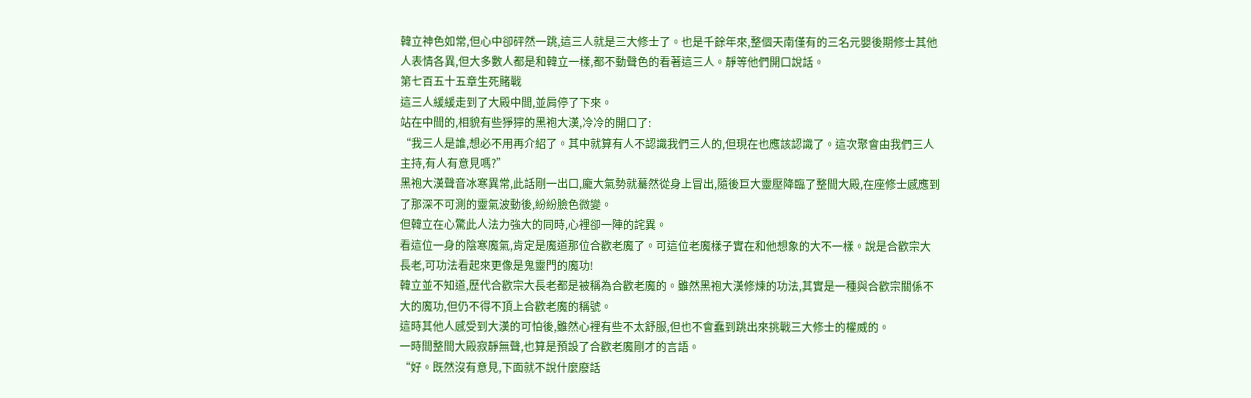韓立神色如常,但心中卻砰然一跳,這三人就是三大修士了。也是千餘年來,整個天南僅有的三名元嬰後期修士其他人表情各異,但大多數人都是和韓立一樣,都不動聲色的看著這三人。靜等他們開口說話。
第七百五十五章生死賭戰
這三人緩緩走到了大殿中間,並肩停了下來。
站在中間的,相貌有些猙獰的黑袍大漢,冷冷的開口了:
“我三人是誰,想必不用再介紹了。其中就算有人不認識我們三人的,但現在也應該認識了。這次聚會由我們三人主持,有人有意見嗎?”
黑袍大漢聲音冰寒異常,此話剛一出口,龐大氣勢就驀然從身上冒出,隨後巨大靈壓降臨了整間大殿,在座修士感應到了那深不可測的靈氣波動後,紛紛臉色微變。
但韓立在心驚此人法力強大的同時,心裡卻一陣的詫異。
看這位一身的陰寒魔氣,肯定是魔道那位合歡老魔了。可這位老魔樣子實在和他想象的大不一樣。說是合歡宗大長老,可功法看起來更像是鬼靈門的魔功!
韓立並不知道,歷代合歡宗大長老都是被稱為合歡老魔的。雖然黑袍大漢修煉的功法,其實是一種與合歡宗關係不大的魔功,但仍不得不頂上合歡老魔的稱號。
這時其他人感受到大漢的可怕後,雖然心裡有些不太舒服,但也不會蠢到跳出來挑戰三大修士的權威的。
一時間整間大殿寂靜無聲,也算是預設了合歡老魔剛才的言語。
“好。既然沒有意見,下面就不說什麼廢話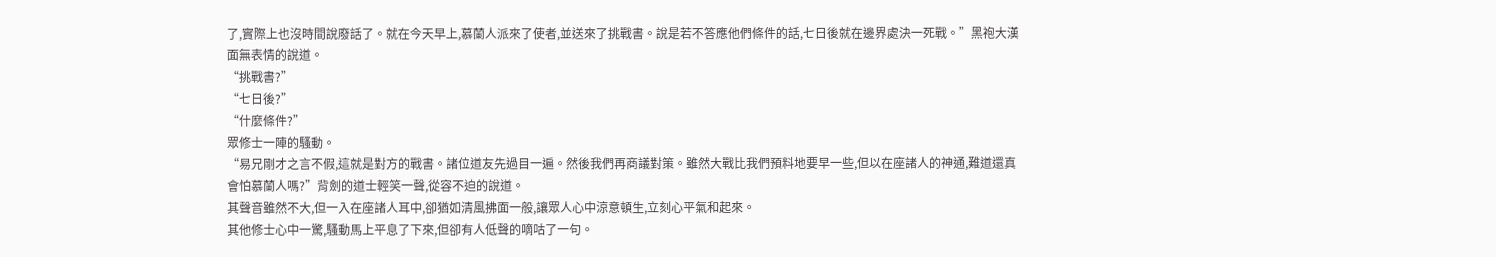了,實際上也沒時間說廢話了。就在今天早上,慕蘭人派來了使者,並送來了挑戰書。說是若不答應他們條件的話,七日後就在邊界處決一死戰。”黑袍大漢面無表情的說道。
“挑戰書?”
“七日後?”
“什麼條件?”
眾修士一陣的騷動。
“易兄剛才之言不假,這就是對方的戰書。諸位道友先過目一遍。然後我們再商議對策。雖然大戰比我們預料地要早一些,但以在座諸人的神通,難道還真會怕慕蘭人嗎?”背劍的道士輕笑一聲,從容不迫的說道。
其聲音雖然不大,但一入在座諸人耳中,卻猶如清風拂面一般,讓眾人心中涼意頓生,立刻心平氣和起來。
其他修士心中一驚,騷動馬上平息了下來,但卻有人低聲的嘀咕了一句。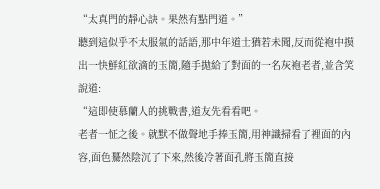“太真門的靜心訣。果然有點門道。”
聽到這似乎不太服氣的話語,那中年道士猶若未聞,反而從袍中摸出一快鮮紅欲滴的玉簡,隨手拋給了對面的一名灰袍老者,並含笑說道:
“這即使慕蘭人的挑戰書,道友先看看吧。
老者一怔之後。就默不做聲地手捧玉簡,用神識掃看了裡面的內容,面色驀然陰沉了下來,然後冷著面孔將玉簡直接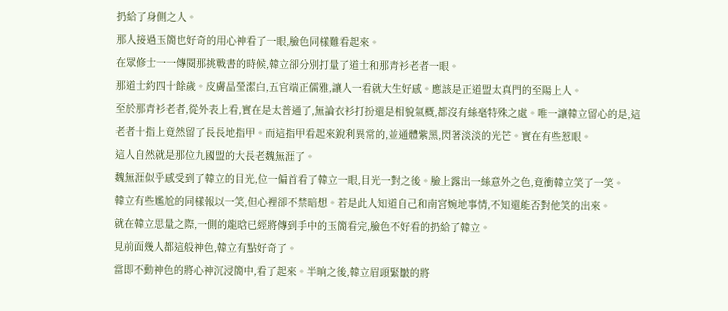扔給了身側之人。
那人接過玉簡也好奇的用心神看了一眼,臉色同樣難看起來。
在眾修士一一傳閱那挑戰書的時候,韓立卻分別打量了道士和那青衫老者一眼。
那道士約四十餘歲。皮膚晶瑩潔白,五官端正儒雅,讓人一看就大生好感。應該是正道盟太真門的至陽上人。
至於那青衫老者,從外表上看,實在是太普通了,無論衣衫打扮還是相貌氣概,都沒有絲毫特殊之處。唯一讓韓立留心的是,這老者十指上竟然留了長長地指甲。而這指甲看起來銳利異常的,並通體紫黑,閃著淡淡的光芒。實在有些惹眼。
這人自然就是那位九國盟的大長老魏無涯了。
魏無涯似乎感受到了韓立的目光,位一偏首看了韓立一眼,目光一對之後。臉上露出一絲意外之色,竟衝韓立笑了一笑。
韓立有些尷尬的同樣報以一笑,但心裡卻不禁暗想。若是此人知道自己和南宮婉地事情,不知還能否對他笑的出來。
就在韓立思量之際,一側的龍晗已經將傳到手中的玉簡看完,臉色不好看的扔給了韓立。
見前面幾人都這般神色,韓立有點好奇了。
當即不動神色的將心神沉浸簡中,看了起來。半晌之後,韓立眉頭緊皺的將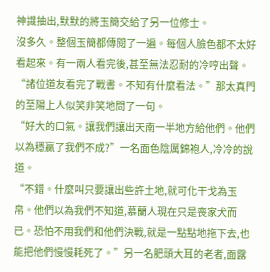神識抽出,默默的將玉簡交給了另一位修士。
沒多久。整個玉簡都傳閱了一遍。每個人臉色都不太好看起來。有一兩人看完後,甚至無法忍耐的冷哼出聲。
“諸位道友看完了戰書。不知有什麼看法。”那太真門的至陽上人似笑非笑地問了一句。
“好大的口氣。讓我們讓出天南一半地方給他們。他們以為穩贏了我們不成?”一名面色陰厲錦袍人,冷冷的說道。
“不錯。什麼叫只要讓出些許土地,就可化干戈為玉帛。他們以為我們不知道,慕蘭人現在只是喪家犬而已。恐怕不用我們和他們決戰,就是一點點地拖下去,也能把他們慢慢耗死了。”另一名肥頭大耳的老者,面露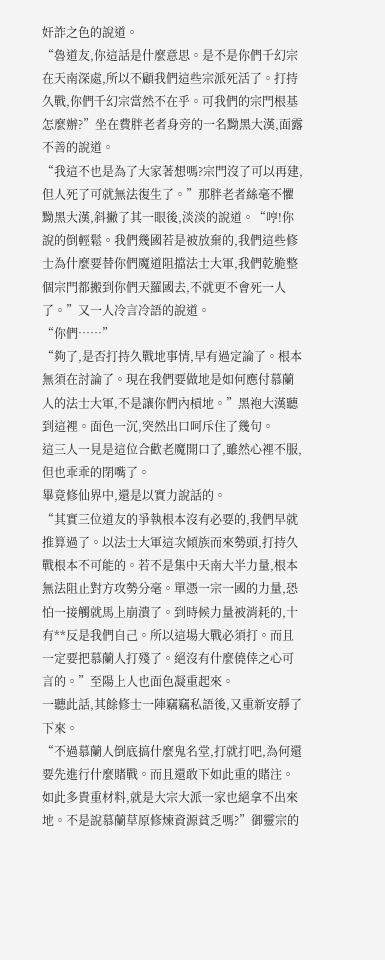奸詐之色的說道。
“魯道友,你這話是什麼意思。是不是你們千幻宗在天南深處,所以不顧我們這些宗派死活了。打持久戰,你們千幻宗當然不在乎。可我們的宗門根基怎麼辦?”坐在費胖老者身旁的一名黝黑大漢,面露不善的說道。
“我這不也是為了大家著想嗎?宗門沒了可以再建,但人死了可就無法復生了。”那胖老者絲毫不懼黝黑大漢,斜撇了其一眼後,淡淡的說道。“哼!你說的倒輕鬆。我們幾國若是被放棄的,我們這些修士為什麼要替你們魔道阻擋法士大軍,我們乾脆整個宗門都搬到你們天羅國去,不就更不會死一人了。”又一人冷言冷語的說道。
“你們……”
“夠了,是否打持久戰地事情,早有過定論了。根本無須在討論了。現在我們要做地是如何應付慕蘭人的法士大軍,不是讓你們內槓地。”黑袍大漢聽到這裡。面色一沉,突然出口呵斥住了幾句。
這三人一見是這位合歡老魔開口了,雖然心裡不服,但也乖乖的閉嘴了。
畢竟修仙界中,還是以實力說話的。
“其實三位道友的爭執根本沒有必要的,我們早就推算過了。以法士大軍這次傾族而來勢頭,打持久戰根本不可能的。若不是集中天南大半力量,根本無法阻止對方攻勢分毫。單憑一宗一國的力量,恐怕一接觸就馬上崩潰了。到時候力量被消耗的,十有**反是我們自己。所以這場大戰必須打。而且一定要把慕蘭人打殘了。絕沒有什麼僥倖之心可言的。”至陽上人也面色凝重起來。
一聽此話,其餘修士一陣竊竊私語後,又重新安靜了下來。
“不過慕蘭人倒底搞什麼鬼名堂,打就打吧,為何還要先進行什麼賭戰。而且還敢下如此重的賭注。如此多貴重材料,就是大宗大派一家也絕拿不出來地。不是說慕蘭草原修煉資源貧乏嗎?”御靈宗的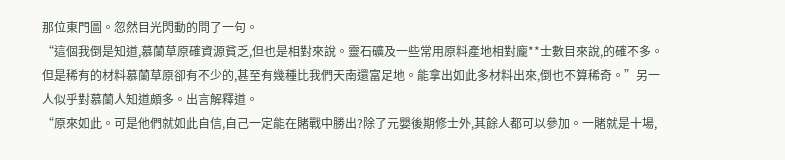那位東門圖。忽然目光閃動的問了一句。
“這個我倒是知道,慕蘭草原確資源貧乏,但也是相對來說。靈石礦及一些常用原料產地相對龐**士數目來說,的確不多。但是稀有的材料慕蘭草原卻有不少的,甚至有幾種比我們天南還富足地。能拿出如此多材料出來,倒也不算稀奇。”另一人似乎對慕蘭人知道頗多。出言解釋道。
“原來如此。可是他們就如此自信,自己一定能在賭戰中勝出?除了元嬰後期修士外,其餘人都可以參加。一賭就是十場,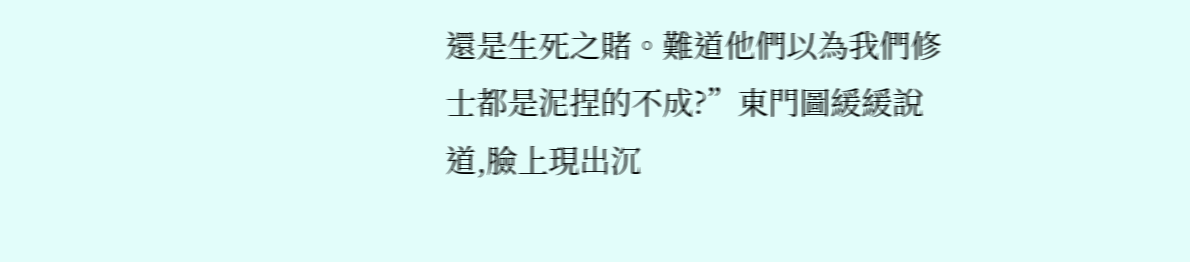還是生死之賭。難道他們以為我們修士都是泥捏的不成?”東門圖緩緩說道,臉上現出沉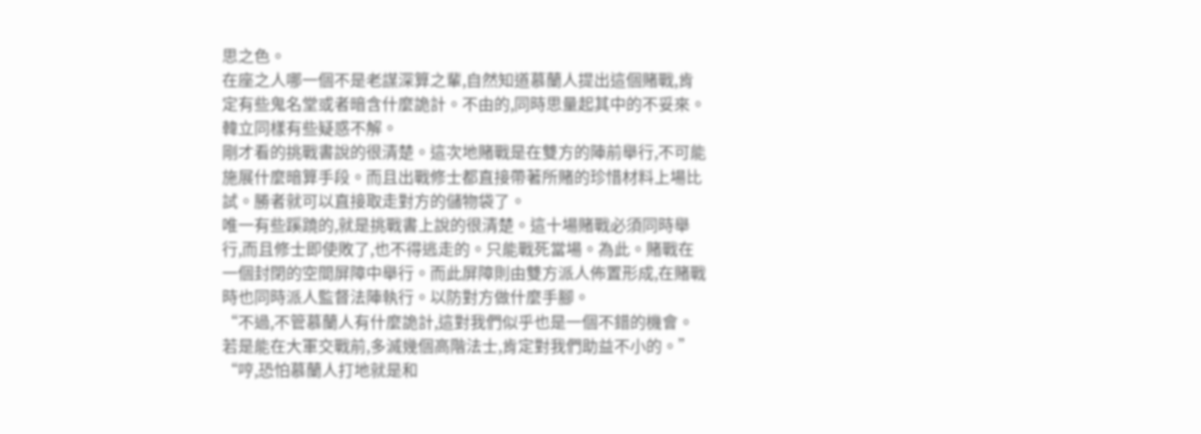思之色。
在座之人哪一個不是老謀深算之輩,自然知道慕蘭人提出這個賭戰,肯定有些鬼名堂或者暗含什麼詭計。不由的,同時思量起其中的不妥來。
韓立同樣有些疑惑不解。
剛才看的挑戰書說的很清楚。這次地賭戰是在雙方的陣前舉行,不可能施展什麼暗算手段。而且出戰修士都直接帶著所賭的珍惜材料上場比試。勝者就可以直接取走對方的儲物袋了。
唯一有些蹊蹺的,就是挑戰書上說的很清楚。這十場賭戰必須同時舉行,而且修士即使敗了,也不得逃走的。只能戰死當場。為此。賭戰在一個封閉的空間屏障中舉行。而此屏障則由雙方派人佈置形成,在賭戰時也同時派人監督法陣執行。以防對方做什麼手腳。
“不過,不管慕蘭人有什麼詭計,這對我們似乎也是一個不錯的機會。若是能在大軍交戰前,多滅幾個高階法士,肯定對我們助益不小的。”
“哼,恐怕慕蘭人打地就是和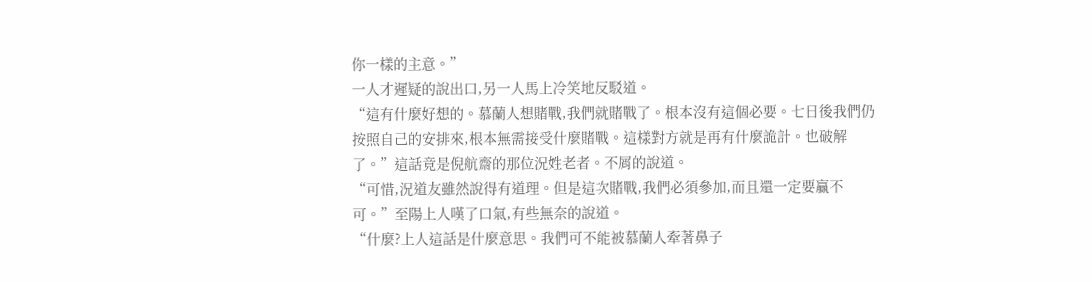你一樣的主意。”
一人才遲疑的說出口,另一人馬上冷笑地反駁道。
“這有什麼好想的。慕蘭人想賭戰,我們就賭戰了。根本沒有這個必要。七日後我們仍按照自己的安排來,根本無需接受什麼賭戰。這樣對方就是再有什麼詭計。也破解了。”這話竟是倪航齋的那位況姓老者。不屑的說道。
“可惜,況道友雖然說得有道理。但是這次賭戰,我們必須參加,而且還一定要贏不可。”至陽上人嘆了口氣,有些無奈的說道。
“什麼?上人這話是什麼意思。我們可不能被慕蘭人牽著鼻子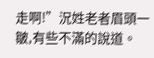走啊!”況姓老者眉頭一皺,有些不滿的說道。